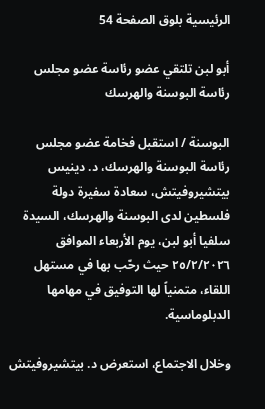الرئيسية بلوق الصفحة 54

أبو لبن تلتقي عضو رئاسة عضو مجلس رئاسة البوسنة والهرسك

البوسنة / استقبل فخامة عضو مجلس رئاسة البوسنة والهرسك، د. دينيس بيتشيروفيتش، سعادة سفيرة دولة فلسطين لدى البوسنة والهرسك، السيدة سلفيا أبو لبن، يوم الأربعاء الموافق ٢٥/٢/٢٠٢٦ حيث رحّب بها في مستهل اللقاء، متمنياً لها التوفيق في مهامها الدبلوماسية.

وخلال الاجتماع، استعرض د. بيتشيروفيتش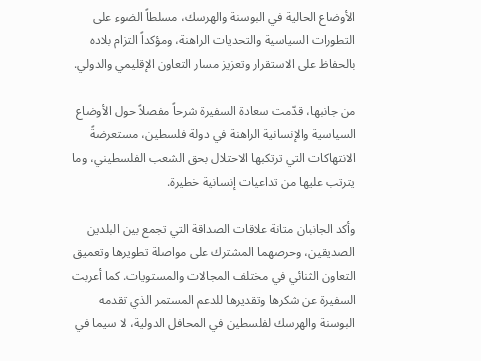الأوضاع الحالية في البوسنة والهرسك، مسلطاً الضوء على التطورات السياسية والتحديات الراهنة، ومؤكداً التزام بلاده بالحفاظ على الاستقرار وتعزيز مسار التعاون الإقليمي والدولي.

من جانبها، قدّمت سعادة السفيرة شرحاً مفصلاً حول الأوضاع السياسية والإنسانية الراهنة في دولة فلسطين، مستعرضةً الانتهاكات التي ترتكبها الاحتلال بحق الشعب الفلسطيني، وما يترتب عليها من تداعيات إنسانية خطيرة.

وأكد الجانبان متانة علاقات الصداقة التي تجمع بين البلدين الصديقين، وحرصهما المشترك على مواصلة تطويرها وتعميق التعاون الثنائي في مختلف المجالات والمستويات. كما أعربت السفيرة عن شكرها وتقديرها للدعم المستمر الذي تقدمه البوسنة والهرسك لفلسطين في المحافل الدولية، لا سيما في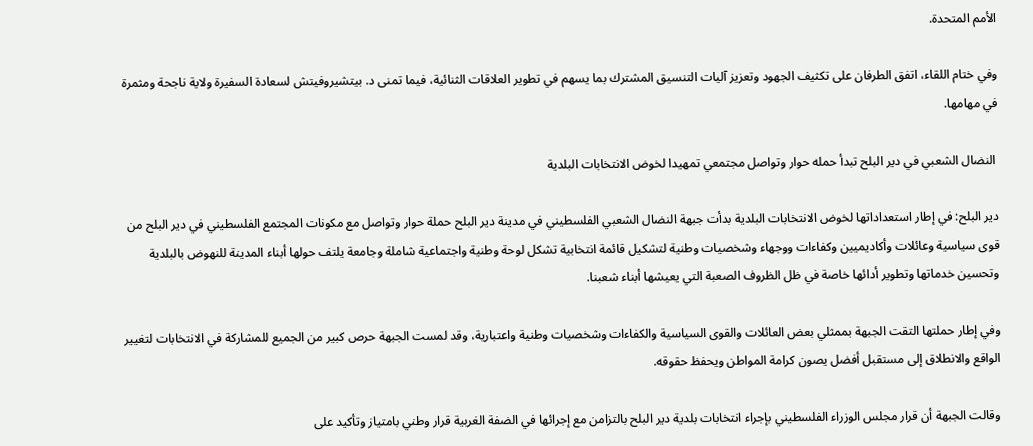الأمم المتحدة.

وفي ختام اللقاء، اتفق الطرفان على تكثيف الجهود وتعزيز آليات التنسيق المشترك بما يسهم في تطوير العلاقات الثنائية، فيما تمنى د. بيتشيروفيتش لسعادة السفيرة ولاية ناجحة ومثمرة في مهامها.

 النضال الشعبي في دير البلح تبدأ حمله حوار وتواصل مجتمعي تمهيدا لخوض الانتخابات البلدية

دير البلح: في إطار استعداداتها لخوض الانتخابات البلدية بدأت جبهة النضال الشعبي الفلسطيني في مدينة دير البلح حملة حوار وتواصل مع مكونات المجتمع الفلسطيني في دير البلح من قوى سياسية وعائلات وأكاديميين وكفاءات ووجهاء وشخصيات وطنية لتشكيل قائمة انتخابية تشكل لوحة وطنية واجتماعية شاملة وجامعة يلتف حولها أبناء المدينة للنهوض بالبلدية وتحسين خدماتها وتطوير أدائها خاصة في ظل الظروف الصعبة التي يعيشها أبناء شعبنا.

وفي إطار حملتها التقت الجبهة بممثلي بعض العائلات والقوى السياسية والكفاءات وشخصيات وطنية واعتبارية، وقد لمست الجبهة حرص كبير من الجميع للمشاركة في الانتخابات لتغيير الواقع والانطلاق إلى مستقبل أفضل يصون كرامة المواطن ويحفظ حقوقه.

وقالت الجبهة أن قرار مجلس الوزراء الفلسطيني بإجراء انتخابات بلدية دير البلح بالتزامن مع إجرائها في الضفة الغربية قرار وطني بامتياز وتأكيد على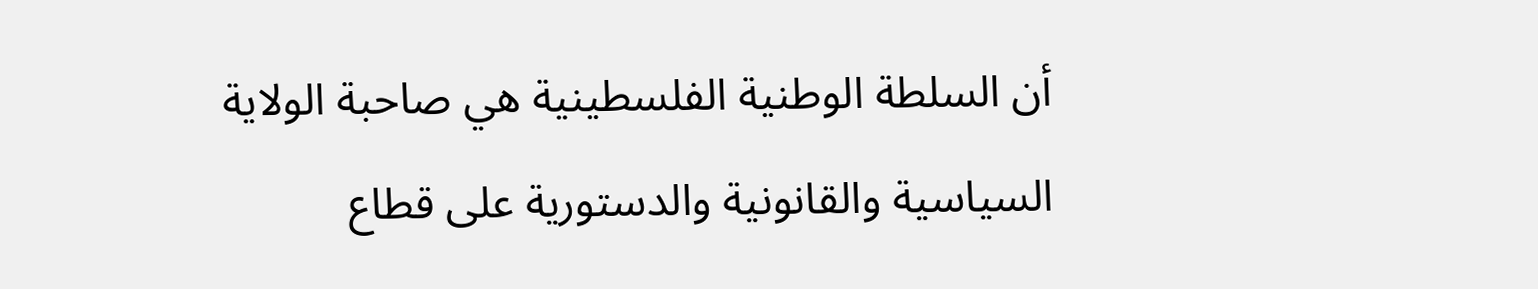أن السلطة الوطنية الفلسطينية هي صاحبة الولاية السياسية والقانونية والدستورية على قطاع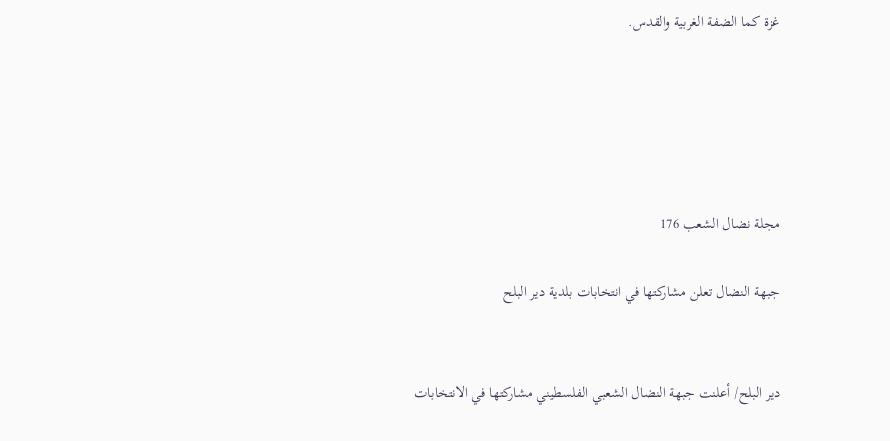غزة كما الضفة الغربية والقدس.





مجلة نضال الشعب 176

جبهة النضال تعلن مشاركتها في انتخابات بلدية دير البلح


دير البلح/ أعلنت جبهة النضال الشعبي الفلسطيني مشاركتها في الانتخابات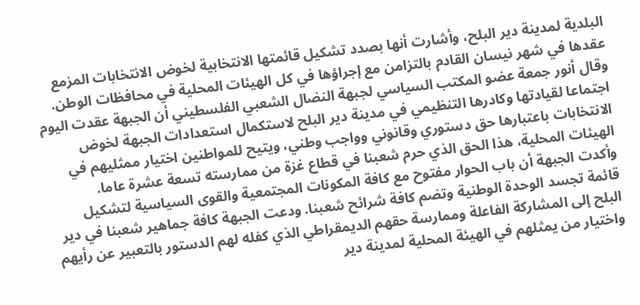البلدية لمدينة دير البلح، وأشارت أنها بصدد تشكيل قائمتها الانتخابية لخوض الانتخابات المزمع عقدها في شهر نيسان القادم بالتزامن مع إجراؤها في كل الهيئات المحلية في محافظات الوطن.
وقال أنور جمعة عضو المكتب السياسي لجبهة النضال الشعبي الفلسطيني أن الجبهة عقدت اليوم اجتماعا لقيادتها وكادرها التنظيمي في مدينة دير البلح لاستكمال استعدادات الجبهة لخوض الانتخابات باعتبارها حق دستوري وقانوني وواجب وطني، ويتيح للمواطنين اختيار ممثليهم في الهيئات المحلية، هذا الحق الذي حرم شعبنا في قطاع غزة من ممارسته تسعة عشرة عاما.
وأكدت الجبهة أن باب الحوار مفتوح مع كافة المكونات المجتمعية والقوى السياسية لتشكيل قائمة تجسد الوحدة الوطنية وتضم كافة شرائح شعبنا. ودعت الجبهة كافة جماهير شعبنا في دير البلح إلى المشاركة الفاعلة وممارسة حقهم الديمقراطي الذي كفله لهم الدستور بالتعبير عن رأيهم واختيار من يمثلهم في الهيئة المحلية لمدينة دير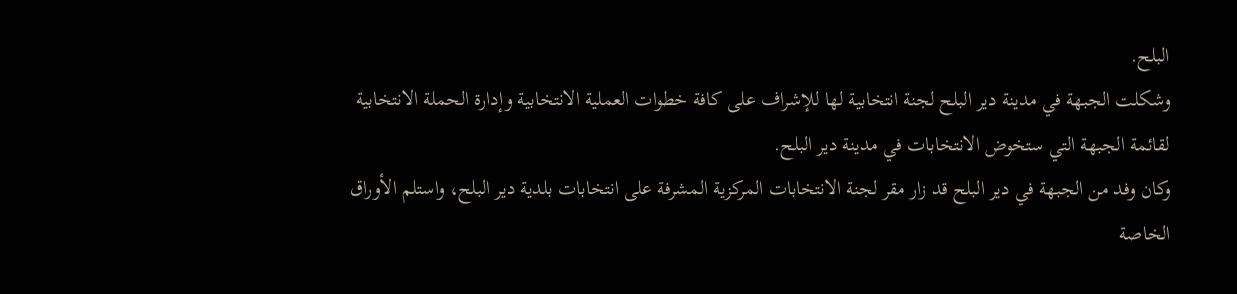البلح.
وشكلت الجبهة في مدينة دير البلح لجنة انتخابية لها للإشراف على كافة خطوات العملية الانتخابية وإدارة الحملة الانتخابية لقائمة الجبهة التي ستخوض الانتخابات في مدينة دير البلح.
وكان وفد من الجبهة في دير البلح قد زار مقر لجنة الانتخابات المركزية المشرفة على انتخابات بلدية دير البلح، واستلم الأوراق الخاصة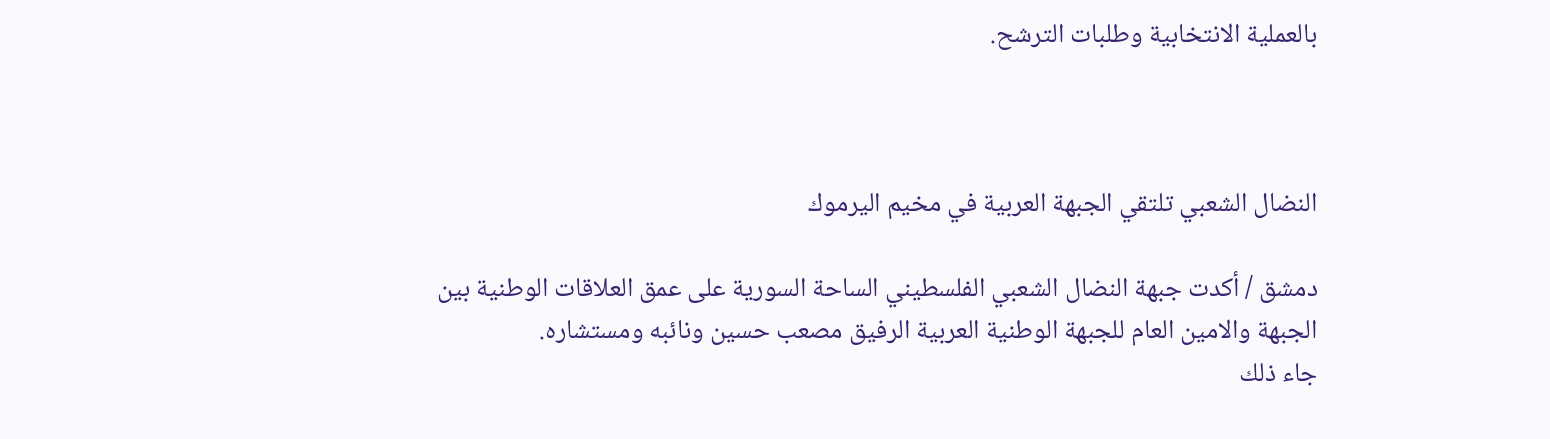بالعملية الانتخابية وطلبات الترشح.



النضال الشعبي تلتقي الجبهة العربية في مخيم اليرموك

دمشق / أكدت جبهة النضال الشعبي الفلسطيني الساحة السورية على عمق العلاقات الوطنية بين الجبهة والامين العام للجبهة الوطنية العربية الرفيق مصعب حسين ونائبه ومستشاره.
جاء ذلك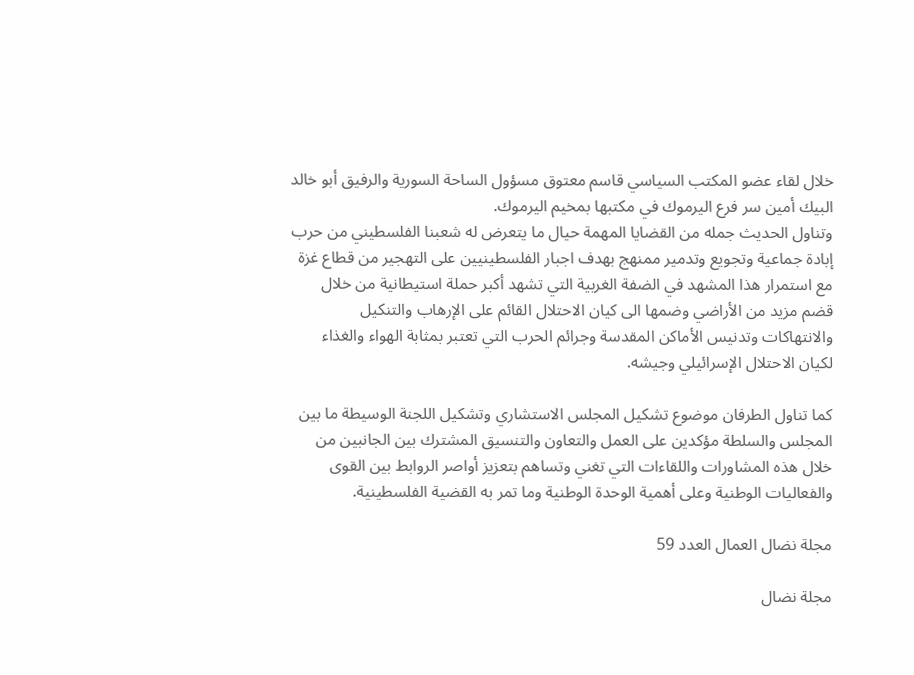خلال لقاء عضو المكتب السياسي قاسم معتوق مسؤول الساحة السورية والرفيق أبو خالد البيك أمين سر فرع اليرموك في مكتبها بمخيم اليرموك.
وتناول الحديث جمله من القضايا المهمة حيال ما يتعرض له شعبنا الفلسطيني من حرب إبادة جماعية وتجويع وتدمير ممنهج بهدف اجبار الفلسطينيين على التهجير من قطاع غزة مع استمرار هذا المشهد في الضفة الغربية التي تشهد أكبر حملة استيطانية من خلال قضم مزيد من الأراضي وضمها الى كيان الاحتلال القائم على الإرهاب والتنكيل والانتهاكات وتدنيس الأماكن المقدسة وجرائم الحرب التي تعتبر بمثابة الهواء والغذاء لكيان الاحتلال الإسرائيلي وجيشه.

كما تناول الطرفان موضوع تشكيل المجلس الاستشاري وتشكيل اللجنة الوسيطة ما بين المجلس والسلطة مؤكدين على العمل والتعاون والتنسيق المشترك بين الجانبين من خلال هذه المشاورات واللقاءات التي تغني وتساهم بتعزيز أواصر الروابط بين القوى والفعاليات الوطنية وعلى أهمية الوحدة الوطنية وما تمر به القضية الفلسطينية.

مجلة نضال العمال العدد 59

مجلة نضال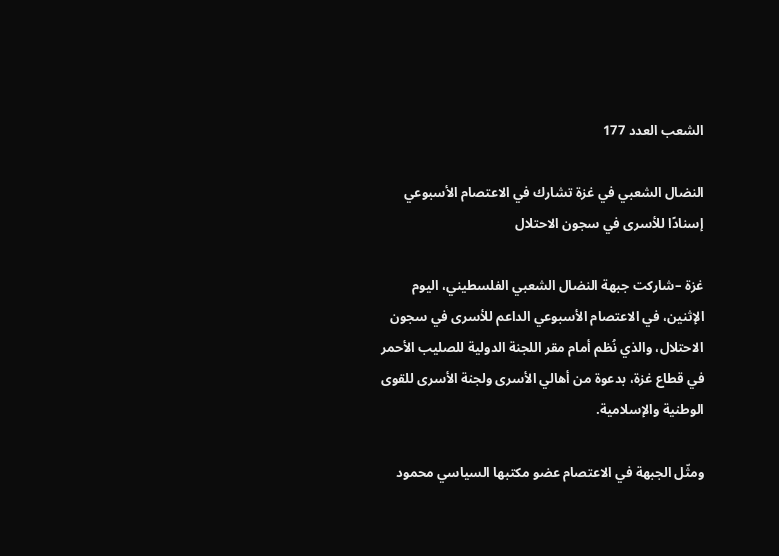الشعب العدد 177

النضال الشعبي في غزة تشارك في الاعتصام الأسبوعي إسنادًا للأسرى في سجون الاحتلال

غزة –شاركت جبهة النضال الشعبي الفلسطيني، اليوم الإثنين، في الاعتصام الأسبوعي الداعم للأسرى في سجون الاحتلال، والذي نُظم أمام مقر اللجنة الدولية للصليب الأحمر في قطاع غزة، بدعوة من أهالي الأسرى ولجنة الأسرى للقوى الوطنية والإسلامية.

ومثّل الجبهة في الاعتصام عضو مكتبها السياسي محمود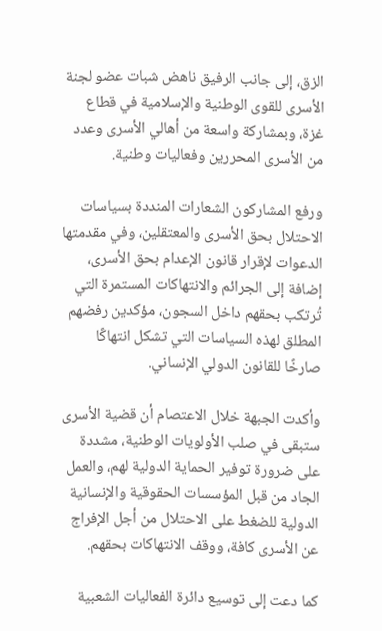الزق، إلى جانب الرفيق ناهض شبات عضو لجنة الأسرى للقوى الوطنية والإسلامية في قطاع غزة، وبمشاركة واسعة من أهالي الأسرى وعدد من الأسرى المحررين وفعاليات وطنية.

ورفع المشاركون الشعارات المنددة بسياسات الاحتلال بحق الأسرى والمعتقلين، وفي مقدمتها الدعوات لإقرار قانون الإعدام بحق الأسرى، إضافة إلى الجرائم والانتهاكات المستمرة التي تُرتكب بحقهم داخل السجون، مؤكدين رفضهم المطلق لهذه السياسات التي تشكل انتهاكًا صارخًا للقانون الدولي الإنساني.

وأكدت الجبهة خلال الاعتصام أن قضية الأسرى ستبقى في صلب الأولويات الوطنية، مشددة على ضرورة توفير الحماية الدولية لهم، والعمل الجاد من قبل المؤسسات الحقوقية والإنسانية الدولية للضغط على الاحتلال من أجل الإفراج عن الأسرى كافة، ووقف الانتهاكات بحقهم.

كما دعت إلى توسيع دائرة الفعاليات الشعبية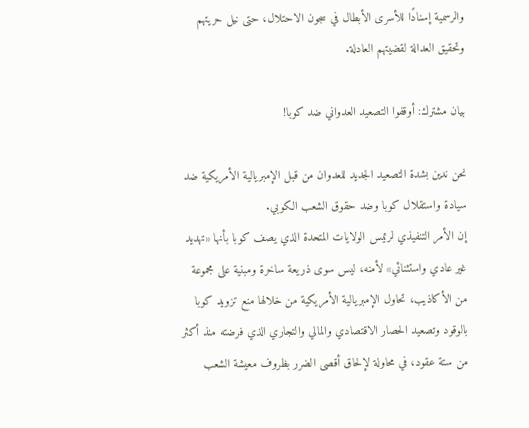والرسمية إسنادًا للأسرى الأبطال في سجون الاحتلال، حتى نيل حريتهم وتحقيق العدالة لقضيتهم العادلة.

بيان مشترك: أوقفوا التصعيد العدواني ضد كوبا!

نحن ندين بشدة التصعيد الجديد للعدوان من قبل الإمبريالية الأمريكية ضد سيادة واستقلال كوبا وضد حقوق الشعب الكوبي.
إن الأمر التنفيذي لرئيس الولايات المتحدة الذي يصف كوبا بأنها «تهديد غير عادي واستثنائي» لأمنه، ليس سوى ذريعة ساخرة ومبنية على مجموعة من الأكاذيب، تحاول الإمبريالية الأمريكية من خلالها منع تزويد كوبا بالوقود وتصعيد الحصار الاقتصادي والمالي والتجاري الذي فرضته منذ أكثر من ستة عقود، في محاولة لإلحاق أقصى الضرر بظروف معيشة الشعب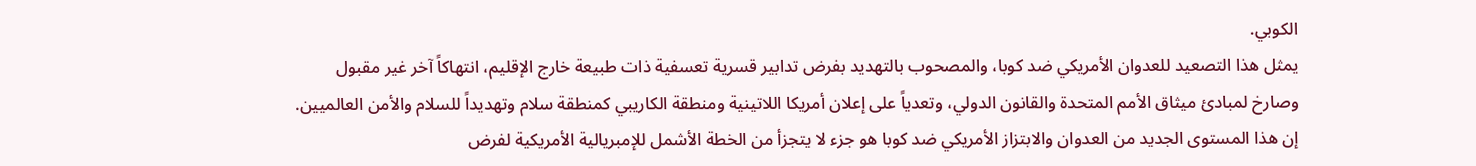الكوبي.
يمثل هذا التصعيد للعدوان الأمريكي ضد كوبا، والمصحوب بالتهديد بفرض تدابير قسرية تعسفية ذات طبيعة خارج الإقليم، انتهاكاً آخر غير مقبول وصارخ لمبادئ ميثاق الأمم المتحدة والقانون الدولي، وتعدياً على إعلان أمريكا اللاتينية ومنطقة الكاريبي كمنطقة سلام وتهديداً للسلام والأمن العالميين.
إن هذا المستوى الجديد من العدوان والابتزاز الأمريكي ضد كوبا هو جزء لا يتجزأ من الخطة الأشمل للإمبريالية الأمريكية لفرض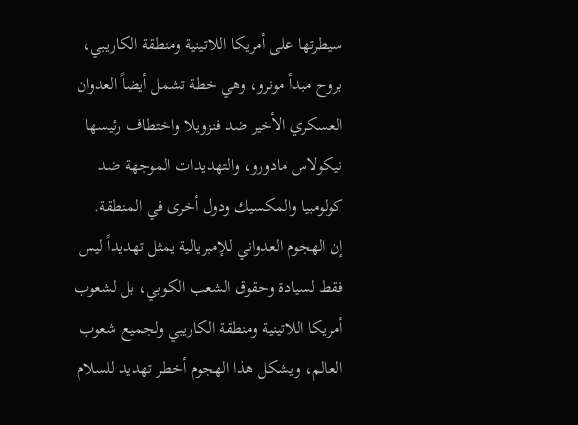سيطرتها على أمريكا اللاتينية ومنطقة الكاريبي، بروح مبدأ مونرو، وهي خطة تشمل أيضاً العدوان العسكري الأخير ضد فنزويلا واختطاف رئيسها نيكولاس مادورو، والتهديدات الموجهة ضد كولومبيا والمكسيك ودول أخرى في المنطقة.
إن الهجوم العدواني للإمبريالية يمثل تهديداً ليس فقط لسيادة وحقوق الشعب الكوبي، بل لشعوب أمريكا اللاتينية ومنطقة الكاريبي ولجميع شعوب العالم، ويشكل هذا الهجوم أخطر تهديد للسلام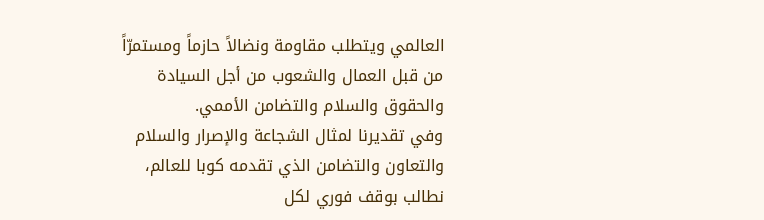العالمي ويتطلب مقاومة ونضالاً حازماً ومستمرّاً من قبل العمال والشعوب من أجل السيادة والحقوق والسلام والتضامن الأممي.
وفي تقديرنا لمثال الشجاعة والإصرار والسلام والتعاون والتضامن الذي تقدمه كوبا للعالم، نطالب بوقف فوري لكل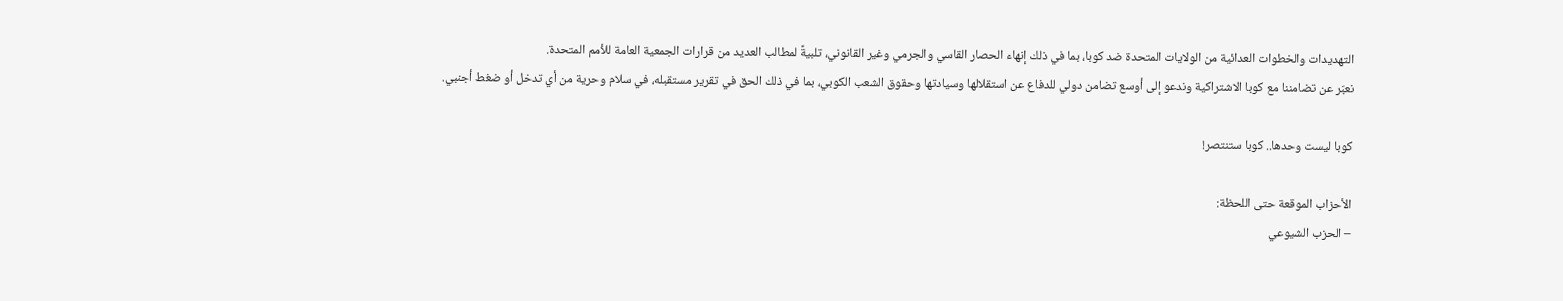التهديدات والخطوات العدائية من الولايات المتحدة ضد كوبا، بما في ذلك إنهاء الحصار القاسي والجرمي وغير القانوني، تلبيةً لمطالب العديد من قرارات الجمعية العامة للأمم المتحدة.
نعبّر عن تضامننا مع كوبا الاشتراكية وندعو إلى أوسع تضامن دولي للدفاع عن استقلالها وسيادتها وحقوق الشعب الكوبي، بما في ذلك الحق في تقرير مستقبله، في سلام وحرية من أي تدخل أو ضغط أجنبي.

كوبا ليست وحدها.. كوبا ستنتصر!

الأحزاب الموقعة حتى اللحظة:
– الحزب الشيوعي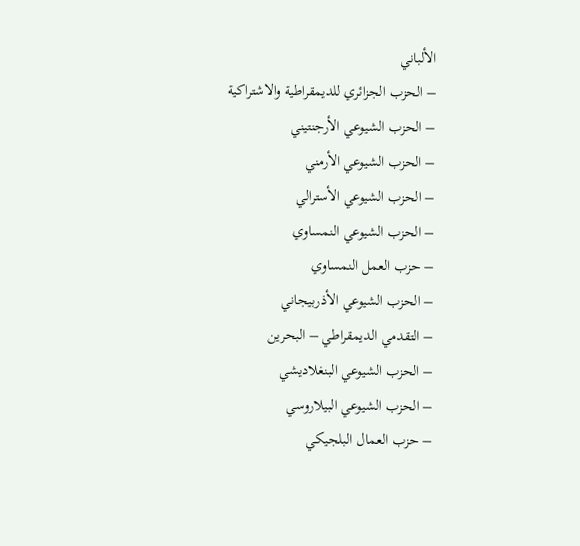الألباني
– الحزب الجزائري للديمقراطية والاشتراكية
– الحزب الشيوعي الأرجنتيني
– الحزب الشيوعي الأرمني
– الحزب الشيوعي الأسترالي
– الحزب الشيوعي النمساوي
– حزب العمل النمساوي
– الحزب الشيوعي الأذربيجاني
– التقدمي الديمقراطي – البحرين
– الحزب الشيوعي البنغلاديشي
– الحزب الشيوعي البيلاروسي
– حزب العمال البلجيكي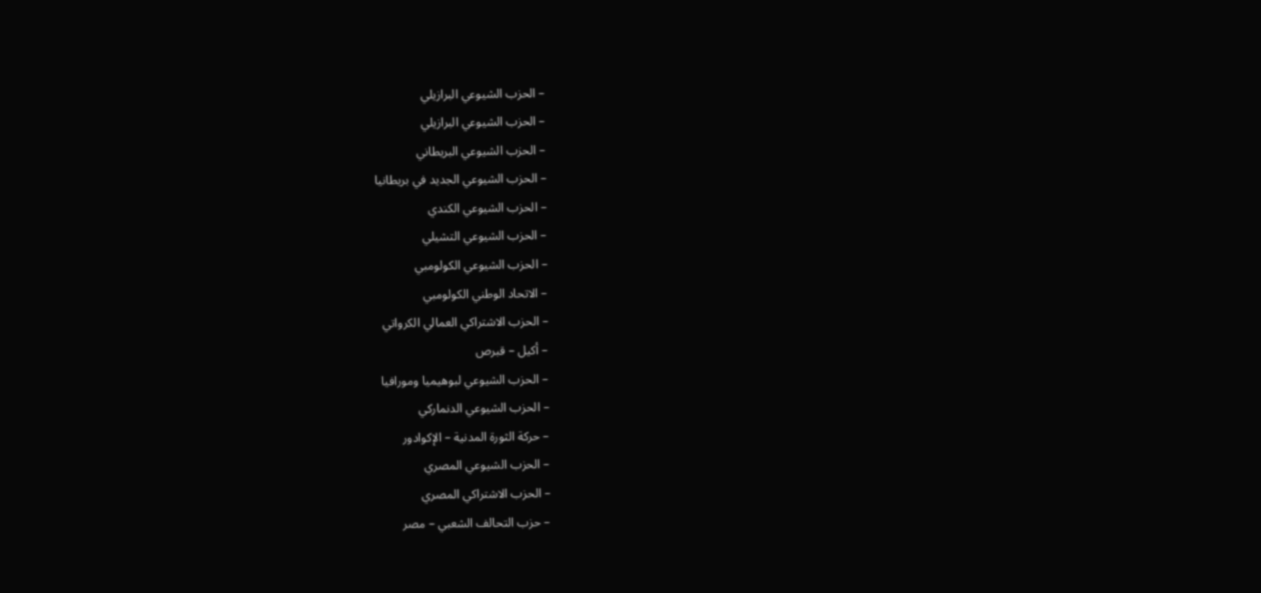– الحزب الشيوعي البرازيلي
– الحزب الشيوعي البرازيلي
– الحزب الشيوعي البريطاني
– الحزب الشيوعي الجديد في بريطانيا
– الحزب الشيوعي الكندي
– الحزب الشيوعي التشيلي
– الحزب الشيوعي الكولومبي
– الاتحاد الوطني الكولومبي
– الحزب الاشتراكي العمالي الكرواتي
– أكيل – قبرص
– الحزب الشيوعي لبوهيميا ومورافيا
– الحزب الشيوعي الدنماركي
– حركة الثورة المدنية – الإكوادور
– الحزب الشيوعي المصري
– الحزب الاشتراكي المصري
– حزب التحالف الشعبي – مصر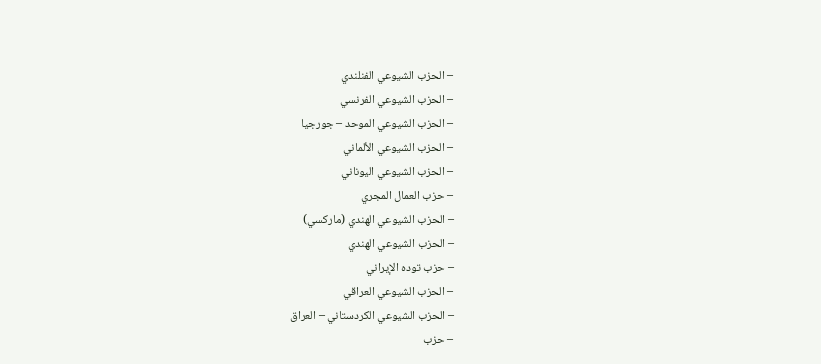– الحزب الشيوعي الفنلندي
– الحزب الشيوعي الفرنسي
– الحزب الشيوعي الموحد – جورجيا
– الحزب الشيوعي الألماني
– الحزب الشيوعي اليوناني
– حزب العمال المجري
– الحزب الشيوعي الهندي (ماركسي)
– الحزب الشيوعي الهندي
– حزب توده الإيراني
– الحزب الشيوعي العراقي
– الحزب الشيوعي الكردستاني – العراق
– حزب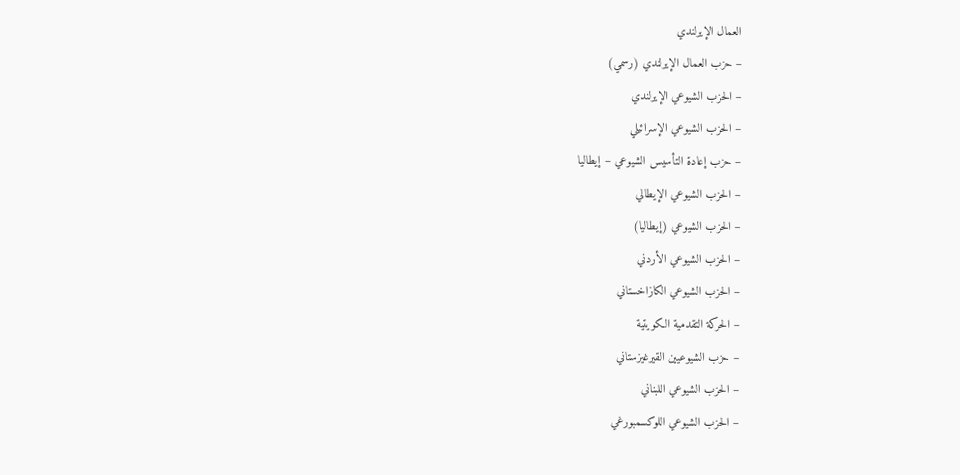العمال الإيرلندي
– حزب العمال الإيرلندي (رسمي)
– الحزب الشيوعي الإيرلندي
– الحزب الشيوعي الإسرائيلي
– حزب إعادة التأسيس الشيوعي – إيطاليا
– الحزب الشيوعي الإيطالي
– الحزب الشيوعي (إيطاليا)
– الحزب الشيوعي الأردني
– الحزب الشيوعي الكازاخستاني
– الحركة التقدمية الكويتية
– حزب الشيوعيين القيرغيزستاني
– الحزب الشيوعي اللبناني
– الحزب الشيوعي اللوكسمبورغي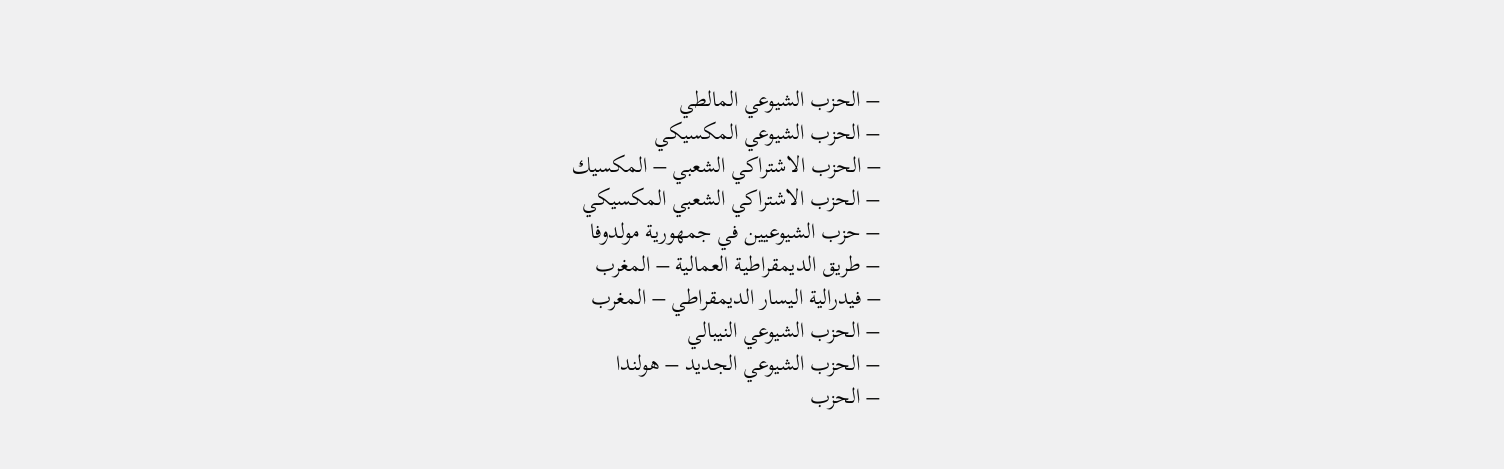– الحزب الشيوعي المالطي
– الحزب الشيوعي المكسيكي
– الحزب الاشتراكي الشعبي – المكسيك
– الحزب الاشتراكي الشعبي المكسيكي
– حزب الشيوعيين في جمهورية مولدوفا
– طريق الديمقراطية العمالية – المغرب
– فيدرالية اليسار الديمقراطي – المغرب
– الحزب الشيوعي النيبالي
– الحزب الشيوعي الجديد – هولندا
– الحزب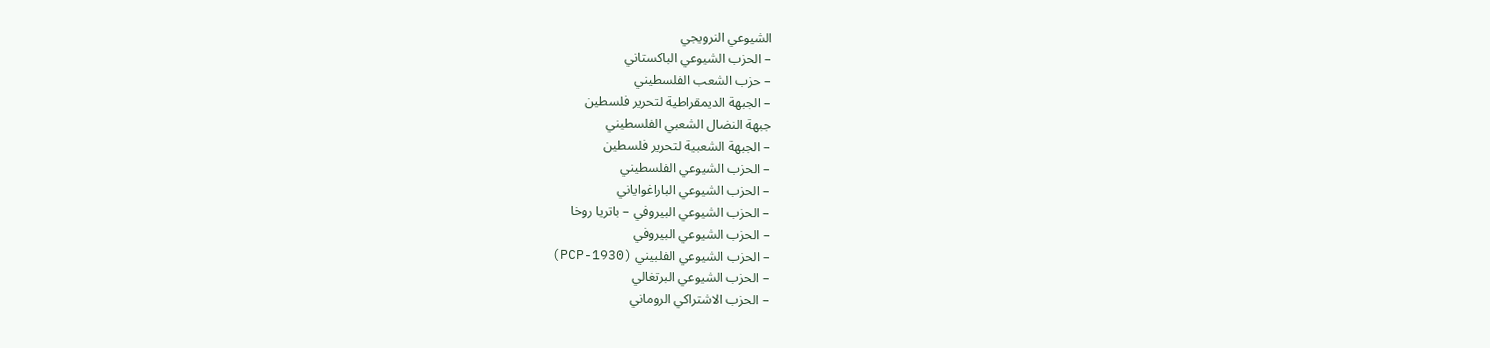الشيوعي النرويجي
– الحزب الشيوعي الباكستاني
– حزب الشعب الفلسطيني
– الجبهة الديمقراطية لتحرير فلسطين
جبهة النضال الشعبي الفلسطيني
– الجبهة الشعبية لتحرير فلسطين
– الحزب الشيوعي الفلسطيني
– الحزب الشيوعي الباراغواياني
– الحزب الشيوعي البيروفي – باتريا روخا
– الحزب الشيوعي البيروفي
– الحزب الشيوعي الفلبيني (PCP-1930)
– الحزب الشيوعي البرتغالي
– الحزب الاشتراكي الروماني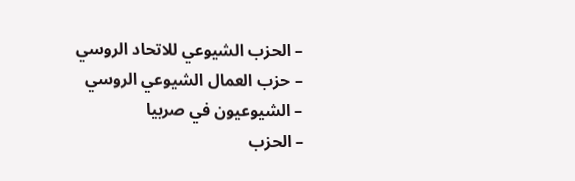– الحزب الشيوعي للاتحاد الروسي
– حزب العمال الشيوعي الروسي
– الشيوعيون في صربيا
– الحزب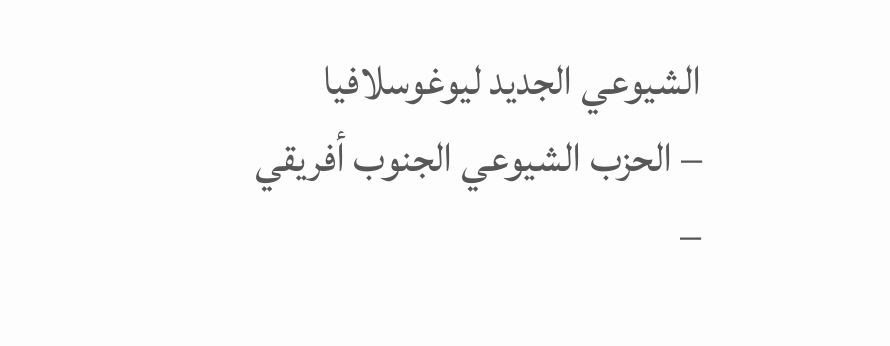الشيوعي الجديد ليوغوسلافيا
– الحزب الشيوعي الجنوب أفريقي
–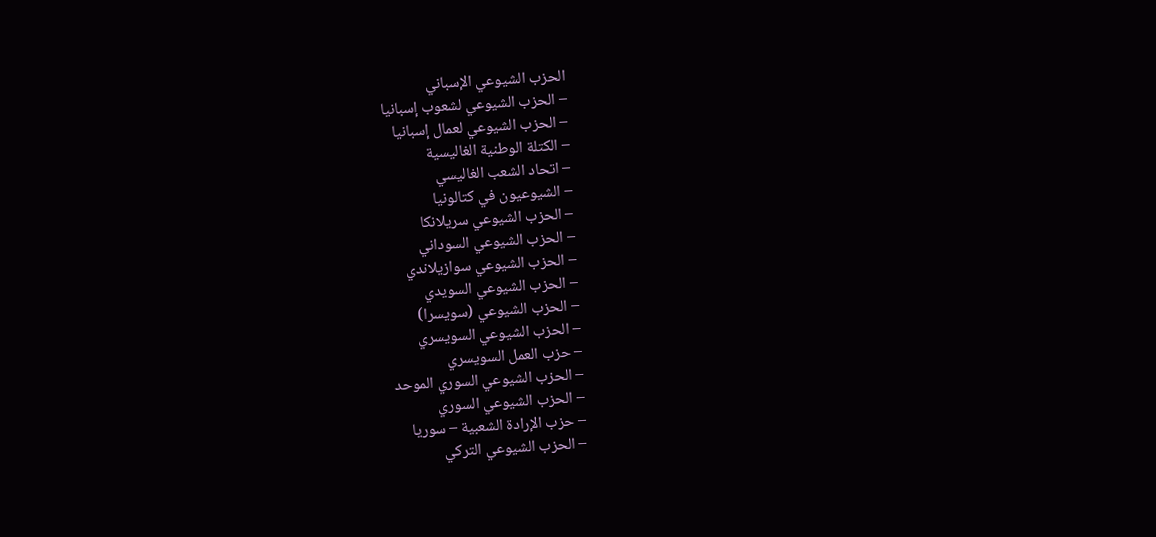الحزب الشيوعي الإسباني
– الحزب الشيوعي لشعوب إسبانيا
– الحزب الشيوعي لعمال إسبانيا
– الكتلة الوطنية الغاليسية
– اتحاد الشعب الغاليسي
– الشيوعيون في كتالونيا
– الحزب الشيوعي سريلانكا
– الحزب الشيوعي السوداني
– الحزب الشيوعي سوازيلاندي
– الحزب الشيوعي السويدي
– الحزب الشيوعي (سويسرا)
– الحزب الشيوعي السويسري
– حزب العمل السويسري
– الحزب الشيوعي السوري الموحد
– الحزب الشيوعي السوري
– حزب الإرادة الشعبية – سوريا
– الحزب الشيوعي التركي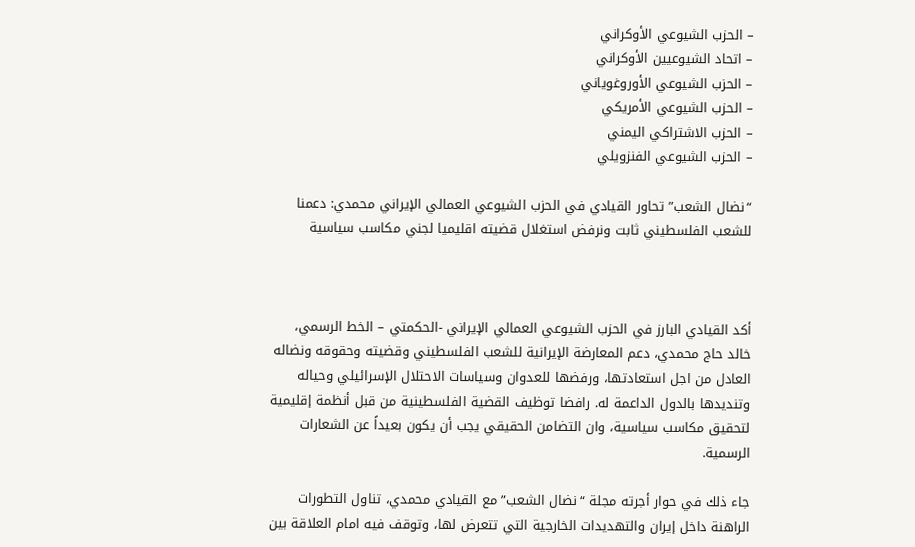– الحزب الشيوعي الأوكراني
– اتحاد الشيوعيين الأوكراني
– الحزب الشيوعي الأوروغوياني
– الحزب الشيوعي الأمريكي
– الحزب الاشتراكي اليمني
– الحزب الشيوعي الفنزويلي

“نضال الشعب” تحاور القيادي في الحزب الشيوعي العمالي الإيراني محمدي: دعمنا للشعب الفلسطيني ثابت ونرفض استغلال قضيته اقليميا لجني مكاسب سياسية



أكد القيادي البارز في الحزب الشيوعي العمالي الإيراني -الحكمتي – الخط الرسمي، خالد حاج محمدي، دعم المعارضة الإيرانية للشعب الفلسطيني وقضيته وحقوقه ونضاله العادل من اجل استعادتها، ورفضها للعدوان وسياسات الاحتلال الإسرائيلي وحياله وتنديدها بالدول الداعمة له. رافضا توظيف القضية الفلسطينية من قبل أنظمة إقليمية لتحقيق مكاسب سياسية، وان التضامن الحقيقي يجب أن يكون بعيداً عن الشعارات الرسمية.

جاء ذلك في حوار أجرته مجلة “نضال الشعب” مع القيادي محمدي، تناول التطورات الراهنة داخل إيران والتهديدات الخارجية التي تتعرض لها، وتوقف فيه امام العلاقة بين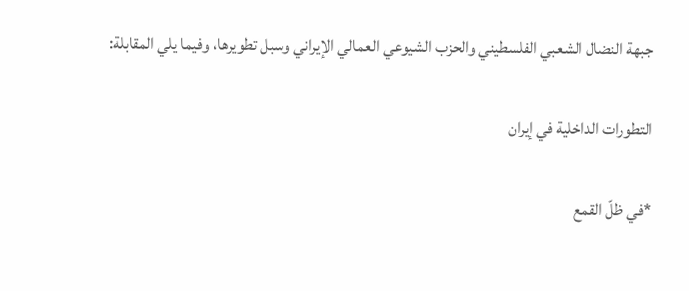جبهة النضال الشعبي الفلسطيني والحزب الشيوعي العمالي الإيراني وسبل تطويرها، وفيما يلي المقابلة:

التطورات الداخلية في إيران

*في ظلّ القمع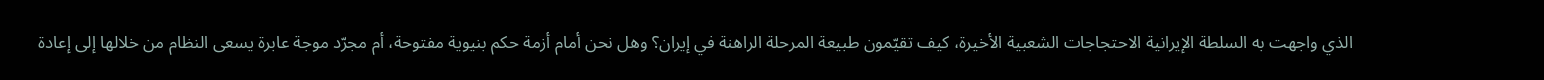الذي واجهت به السلطة الإيرانية الاحتجاجات الشعبية الأخيرة، كيف تقيّمون طبيعة المرحلة الراهنة في إيران؟ وهل نحن أمام أزمة حكم بنيوية مفتوحة، أم مجرّد موجة عابرة يسعى النظام من خلالها إلى إعادة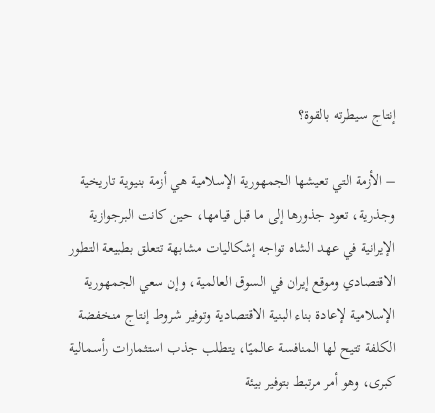إنتاج سيطرته بالقوة؟

– الأزمة التي تعيشها الجمهورية الإسلامية هي أزمة بنيوية تاريخية وجذرية، تعود جذورها إلى ما قبل قيامها، حين كانت البرجوازية الإيرانية في عهد الشاه تواجه إشكاليات مشابهة تتعلق بطبيعة التطور الاقتصادي وموقع إيران في السوق العالمية، وإن سعي الجمهورية الإسلامية لإعادة بناء البنية الاقتصادية وتوفير شروط إنتاج منخفضة الكلفة تتيح لها المنافسة عالميًا، يتطلب جذب استثمارات رأسمالية كبرى، وهو أمر مرتبط بتوفير بيئة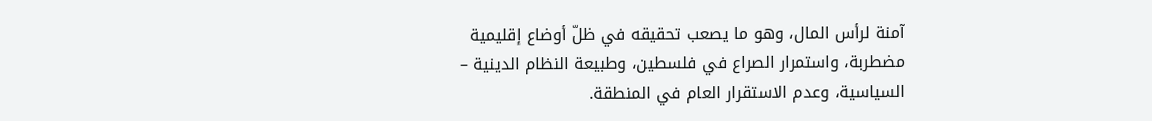آمنة لرأس المال، وهو ما يصعب تحقيقه في ظلّ أوضاع إقليمية مضطربة، واستمرار الصراع في فلسطين، وطبيعة النظام الدينية – السياسية، وعدم الاستقرار العام في المنطقة.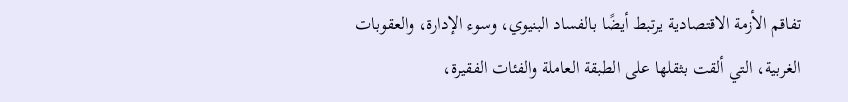تفاقم الأزمة الاقتصادية يرتبط أيضًا بالفساد البنيوي، وسوء الإدارة، والعقوبات الغربية، التي ألقت بثقلها على الطبقة العاملة والفئات الفقيرة،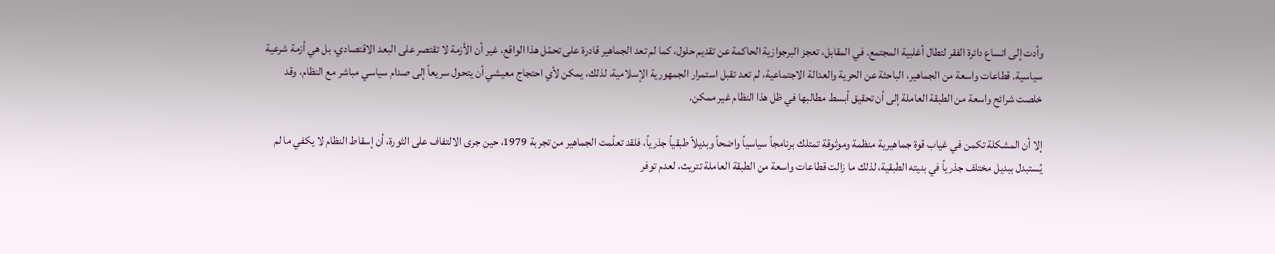وأدت إلى اتساع دائرة الفقر لتطال أغلبية المجتمع. في المقابل، تعجز البرجوازية الحاكمة عن تقديم حلول، كما لم تعد الجماهير قادرة على تحمّل هذا الواقع، غير أن الأزمة لا تقتصر على البعد الاقتصادي، بل هي أزمة شرعية سياسية. قطاعات واسعة من الجماهير، الباحثة عن الحرية والعدالة الاجتماعية، لم تعد تقبل استمرار الجمهورية الإسلامية، لذلك، يمكن لأي احتجاج معيشي أن يتحول سريعاً إلى صدام سياسي مباشر مع النظام، وقد خلصت شرائح واسعة من الطبقة العاملة إلى أن تحقيق أبسط مطالبها في ظل هذا النظام غير ممكن.

إلا أن المشكلة تكمن في غياب قوة جماهيرية منظمة وموثوقة تمتلك برنامجاً سياسياً واضحاً وبديلاً طبقياً جذرياً، فلقد تعلّمت الجماهير من تجربة 1979، حين جرى الالتفاف على الثورة، أن إسقاط النظام لا يكفي ما لم يُستبدل ببديل مختلف جذرياً في بنيته الطبقية، لذلك ما زالت قطاعات واسعة من الطبقة العاملة تتريث، لعدم توفر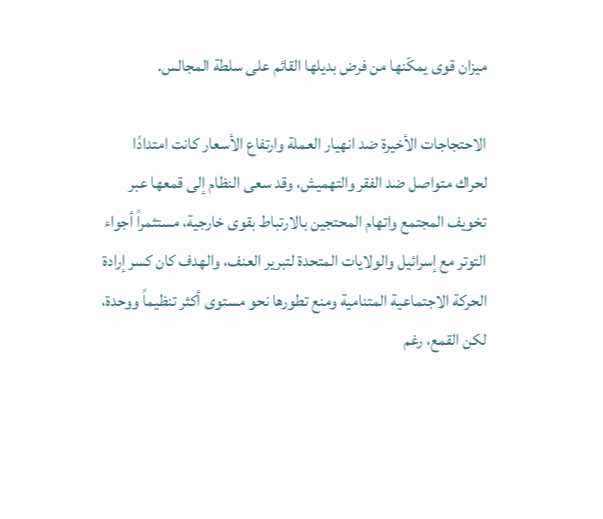ميزان قوى يمكّنها من فرض بديلها القائم على سلطة المجالس.

الاحتجاجات الأخيرة ضد انهيار العملة وارتفاع الأسعار كانت امتدادًا لحراك متواصل ضد الفقر والتهميش، وقد سعى النظام إلى قمعها عبر تخويف المجتمع واتهام المحتجين بالارتباط بقوى خارجية، مستثمراً أجواء التوتر مع إسرائيل والولايات المتحدة لتبرير العنف، والهدف كان كسر إرادة الحركة الاجتماعية المتنامية ومنع تطورها نحو مستوى أكثر تنظيماً ووحدة، لكن القمع، رغم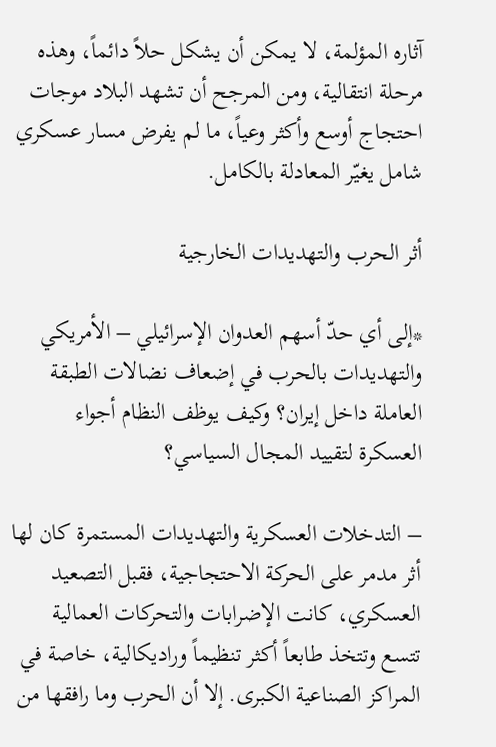آثاره المؤلمة، لا يمكن أن يشكل حلاً دائماً، وهذه مرحلة انتقالية، ومن المرجح أن تشهد البلاد موجات احتجاج أوسع وأكثر وعياً، ما لم يفرض مسار عسكري شامل يغيّر المعادلة بالكامل.

أثر الحرب والتهديدات الخارجية

*إلى أي حدّ أسهم العدوان الإسرائيلي – الأمريكي والتهديدات بالحرب في إضعاف نضالات الطبقة العاملة داخل إيران؟ وكيف يوظف النظام أجواء العسكرة لتقييد المجال السياسي؟

– التدخلات العسكرية والتهديدات المستمرة كان لها أثر مدمر على الحركة الاحتجاجية، فقبل التصعيد العسكري، كانت الإضرابات والتحركات العمالية تتسع وتتخذ طابعاً أكثر تنظيماً وراديكالية، خاصة في المراكز الصناعية الكبرى. إلا أن الحرب وما رافقها من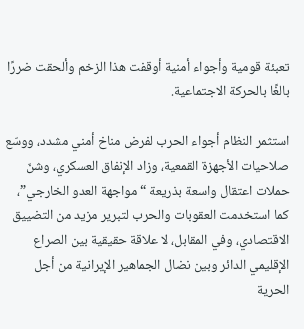تعبئة قومية وأجواء أمنية أوقفت هذا الزخم وألحقت ضررًا بالغًا بالحركة الاجتماعية.

استثمر النظام أجواء الحرب لفرض مناخ أمني مشدد، ووسّع صلاحيات الأجهزة القمعية، وزاد الإنفاق العسكري، وشنّ حملات اعتقال واسعة بذريعة “مواجهة العدو الخارجي”، كما استخدمت العقوبات والحرب لتبرير مزيد من التضييق الاقتصادي، وفي المقابل، لا علاقة حقيقية بين الصراع الإقليمي الدائر وبين نضال الجماهير الإيرانية من أجل الحرية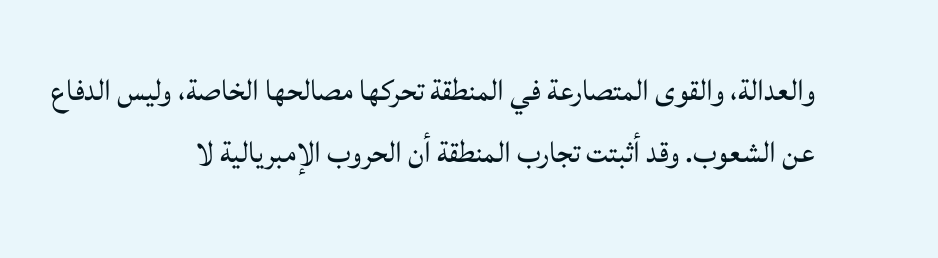والعدالة، والقوى المتصارعة في المنطقة تحركها مصالحها الخاصة، وليس الدفاع عن الشعوب. وقد أثبتت تجارب المنطقة أن الحروب الإمبريالية لا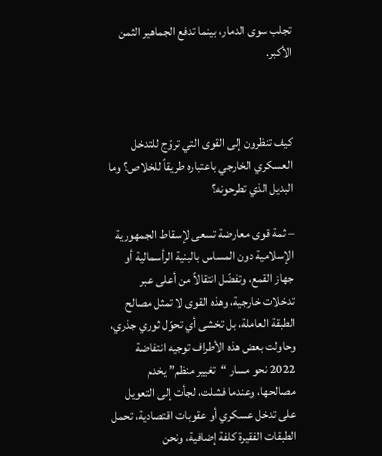تجلب سوى الدمار، بينما تدفع الجماهير الثمن الأكبر.



كيف تنظرون إلى القوى التي تروّج للتدخل العسكري الخارجي باعتباره طريقاً للخلاص؟ وما البديل الذي تطرحونه؟

– ثمة قوى معارضة تسعى لإسقاط الجمهورية الإسلامية دون المساس بالبنية الرأسمالية أو جهاز القمع، وتفضّل انتقالاً من أعلى عبر تدخلات خارجية، وهذه القوى لا تمثل مصالح الطبقة العاملة، بل تخشى أي تحوّل ثوري جذري، وحاولت بعض هذه الأطراف توجيه انتفاضة 2022 نحو مسار “تغيير منظم” يخدم مصالحها، وعندما فشلت، لجأت إلى التعويل على تدخل عسكري أو عقوبات اقتصادية، تحمل الطبقات الفقيرة كلفة إضافية، ونحن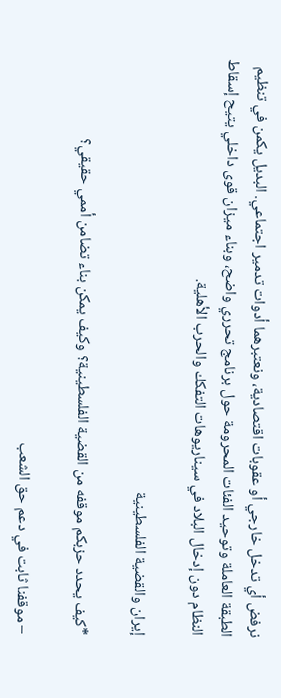نرفض أي تدخل خارجي أو عقوبات اقتصادية، ونعتبرهما أدوات تدمير اجتماعي. البديل يكمن في تنظيم الطبقة العاملة وتوحيد الفئات المحرومة حول برنامج تحرري واضح، وبناء ميزان قوى داخلي يتيح إسقاط النظام دون إدخال البلاد في سيناريوهات التفكك والحرب الأهلية.

إيران والقضية الفلسطينية

*كيف يحدد حزبكم موقفه من القضية الفلسطينية؟ وكيف يمكن بناء تضامن أممي حقيقي؟

– موقفنا ثابت في دعم حق الشعب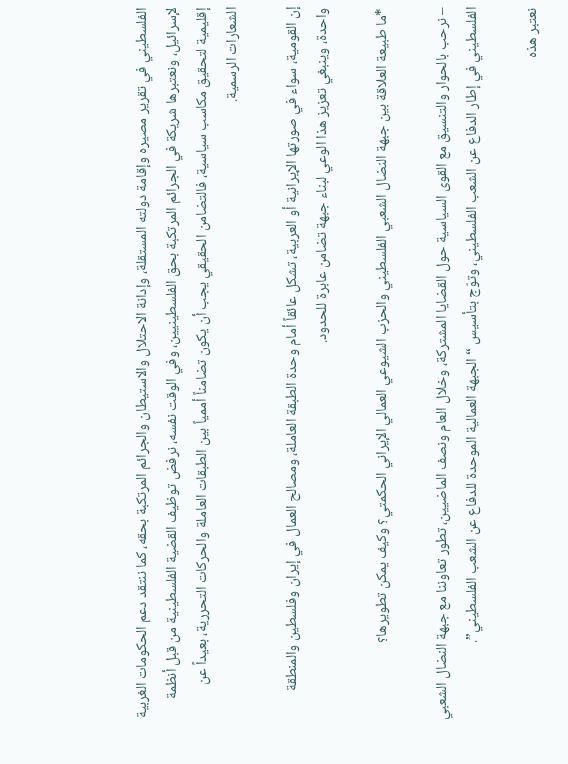الفلسطيني في تقرير مصيره وإقامة دولته المستقلة، وإدانة الاحتلال والاستيطان والجرائم المرتكبة بحقه، كما ننتقد دعم الحكومات الغربية لإسرائيل، ونعتبرها شريكة في الجرائم المرتكبة بحق الفلسطينيين، وفي الوقت نفسه، نرفض توظيف القضية الفلسطينية من قبل أنظمة إقليمية لتحقيق مكاسب سياسية، فالتضامن الحقيقي يجب أن يكون تضامناً أممياً بين الطبقات العاملة والحركات التحررية، بعيداً عن الشعارات الرسمية.

إن القومية، سواء في صورتها الإيرانية أو العربية، تشكل عائقاً أمام وحدة الطبقة العاملة، ومصالح العمال في إيران وفلسطين والمنطقة واحدة، وينبغي تعزيز هذا الوعي لبناء جبهة تضامن عابرة للحدود.

*ما طبيعة العلاقة بين جبهة النضال الشعبي الفلسطيني والحزب الشيوعي العمالي الإيراني الحكمتي؟ وكيف يمكن تطويرها؟

– نرحب بالحوار والتنسيق مع القوى السياسية حول القضايا المشتركة، وخلال العام ونصف الماضيين، تطور تعاوننا مع جبهة النضال الشعبي الفلسطيني في إطار الدفاع عن الشعب الفلسطيني، وتوّج بتأسيس “الجبهة العمالية الموحدة للدفاع عن الشعب الفلسطيني”.

نعتبر هذه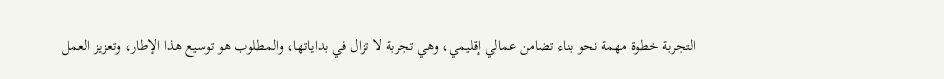التجربة خطوة مهمة نحو بناء تضامن عمالي إقليمي، وهي تجربة لا تزال في بداياتها، والمطلوب هو توسيع هذا الإطار، وتعزيز العمل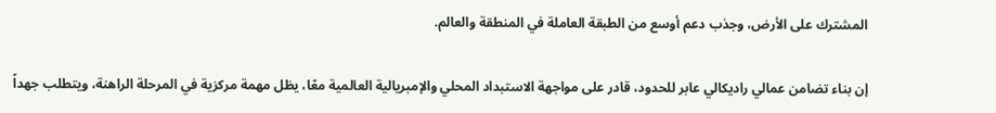المشترك على الأرض، وجذب دعم أوسع من الطبقة العاملة في المنطقة والعالم.

إن بناء تضامن عمالي راديكالي عابر للحدود، قادر على مواجهة الاستبداد المحلي والإمبريالية العالمية معًا، يظل مهمة مركزية في المرحلة الراهنة، ويتطلب جهداً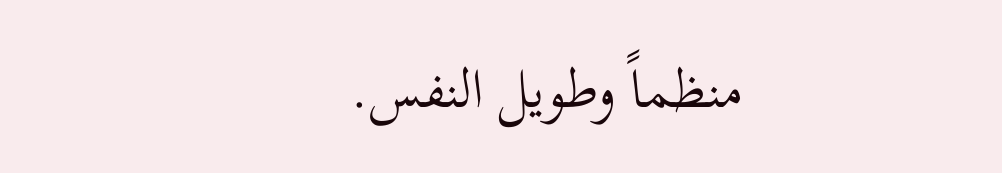منظماً وطويل النفس.